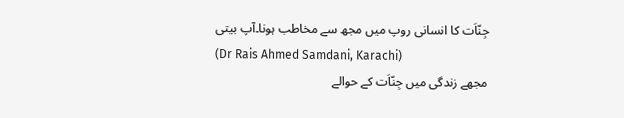جِنّاَت کا انسانی روپ میں مجھ سے مخاطب ہونا۔آپ بیتی
(Dr Rais Ahmed Samdani, Karachi)
مجھے زندگی میں جِنّاَت کے حوالے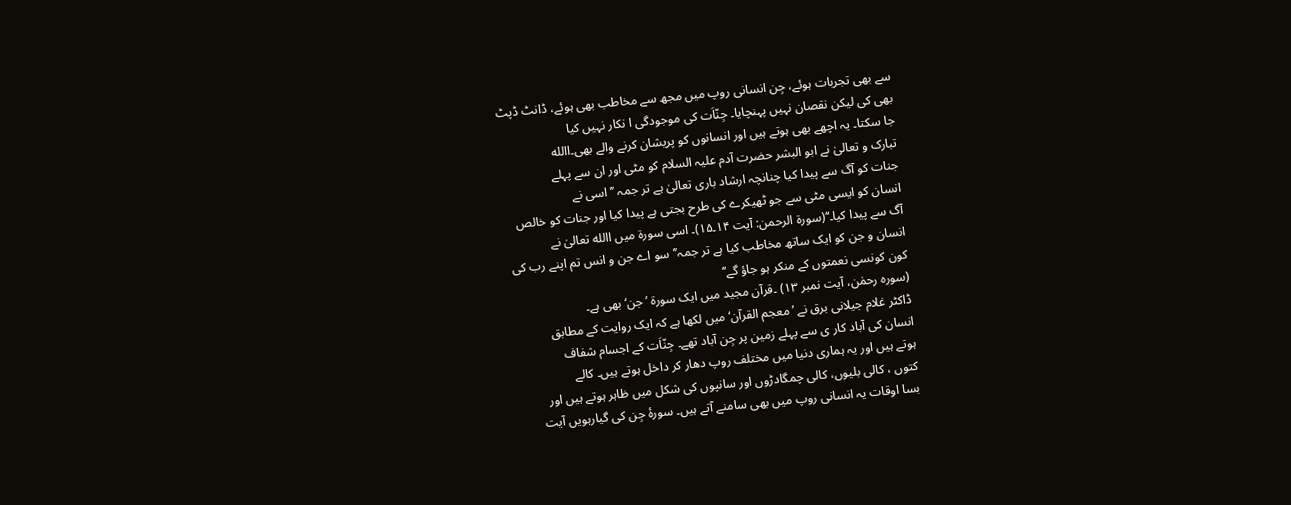سے بھی تجربات ہوئے، جِن انسانی روپ میں مجھ سے مخاطب بھی ہوئے، ڈانٹ ڈپٹ
بھی کی لیکن نقصان نہیں پہنچایا۔ جِنّاَت کی موجودگی ا نکار نہیں کیا
جا سکتا۔ یہ اچھے بھی ہوتے ہیں اور انسانوں کو پریشان کرنے والے بھی۔االله
تبارک و تعالیٰ نے ابو البشر حضرت آدم علیہ السلام کو مٹی اور ان سے پہلے
جنات کو آگ سے پیدا کیا چنانچہ ارشاد باری تعالیٰ ہے تر جمہ ’’ اسی نے
انسان کو ایسی مٹی سے جو ٹھیکرے کی طرح بجتی ہے پیدا کیا اور جنات کو خالص
آگ سے پیدا کیا۔‘‘(سورۃ الرحمن: آیت ۱۴۔۱۵)۔ اسی سورۃ میں االله تعالیٰ نے
انسان و جن کو ایک ساتھ مخاطب کیا ہے تر جمہ’’سو اے جن و انس تم اپنے رب کی
کون کونسی نعمتوں کے منکر ہو جاؤ گے‘‘
(سورہ رحمٰن، آیت نمبر ۱۳) ۔قرآن مجید میں ایک سورۃ ’جن‘ بھی ہے۔
ڈاکٹر غلام جیلانی برق نے ’معجم القرآن‘ میں لکھا ہے کہ ایک روایت کے مطابق
انسان کی آباد کار ی سے پہلے زمین پر جِن آباد تھے۔ جِنّاَت کے اجسام شفاف
ہوتے ہیں اور یہ ہماری دنیا میں مختلف روپ دھار کر داخل ہوتے ہیں۔ کالے
کتوں ، کالی بلیوں، کالی چمگادڑوں اور سانپوں کی شکل میں ظاہر ہوتے ہیں اور
بسا اوقات یہ انسانی روپ میں بھی سامنے آتے ہیں۔ سورۂ جِن کی گیارہویں آیت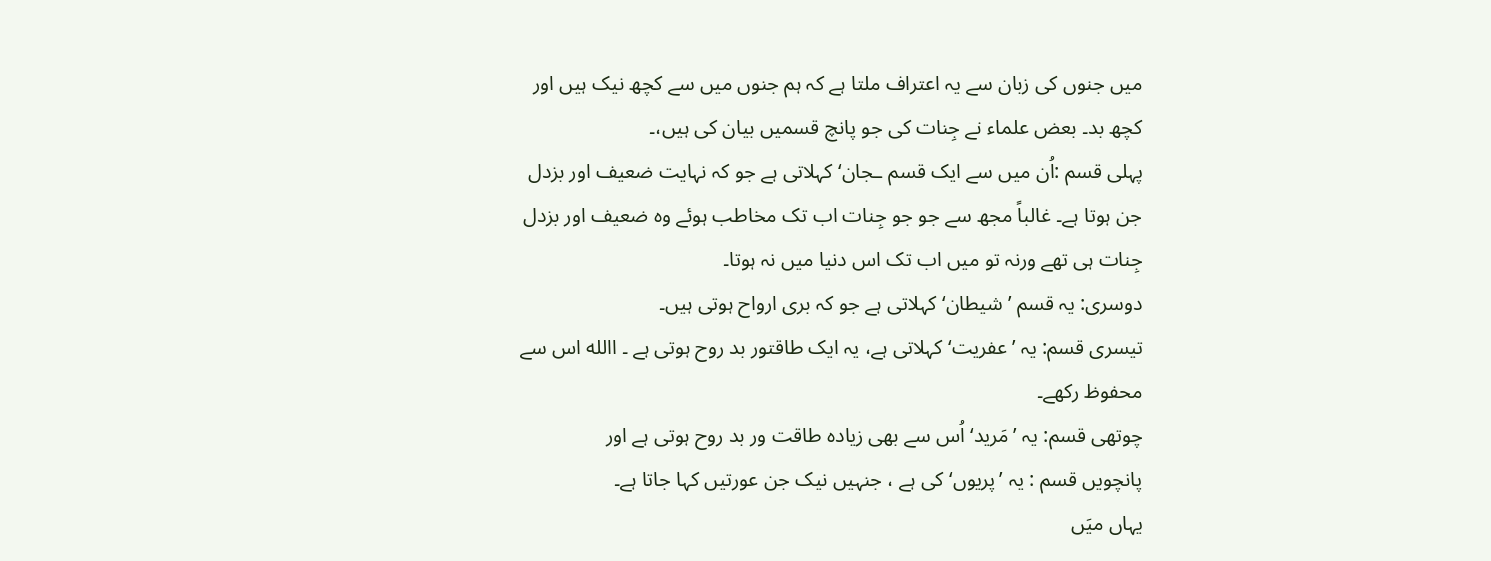میں جنوں کی زبان سے یہ اعتراف ملتا ہے کہ ہم جنوں میں سے کچھ نیک ہیں اور
کچھ بد۔ بعض علماء نے جِنات کی جو پانچ قسمیں بیان کی ہیں،۔
پہلی قسم :اُن میں سے ایک قسم ـجان‘ کہلاتی ہے جو کہ نہایت ضعیف اور بزدل
جن ہوتا ہے۔ غالباً مجھ سے جو جو جِنات اب تک مخاطب ہوئے وہ ضعیف اور بزدل
جِنات ہی تھے ورنہ تو میں اب تک اس دنیا میں نہ ہوتا۔
دوسری: یہ قسم ’شیطان‘ کہلاتی ہے جو کہ بری ارواح ہوتی ہیں۔
تیسری قسم: یہ ’عفریت‘ کہلاتی ہے، یہ ایک طاقتور بد روح ہوتی ہے ۔ االله اس سے
محفوظ رکھے۔
چوتھی قسم: یہ ’مَرید‘ اُس سے بھی زیادہ طاقت ور بد روح ہوتی ہے اور
پانچویں قسم : یہ ’پریوں‘ کی ہے ، جنہیں نیک جن عورتیں کہا جاتا ہے۔
یہاں میَں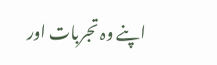اپنے وہ تجربات اور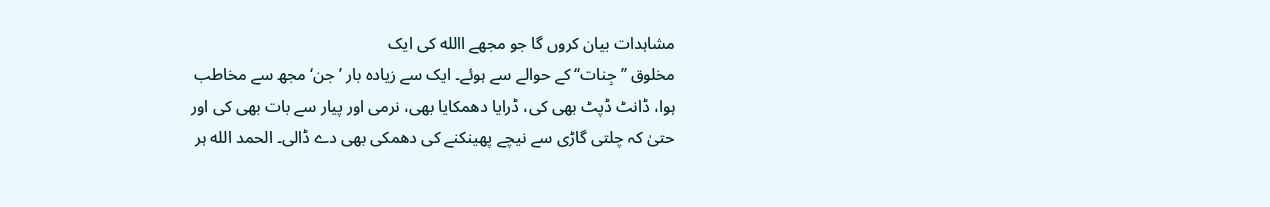مشاہدات بیان کروں گا جو مجھے االله کی ایک
مخلوق ’’جِنات‘‘ کے حوالے سے ہوئے۔ ایک سے زیادہ بار ’جن‘ مجھ سے مخاطب
ہوا، ڈانٹ ڈپٹ بھی کی، ڈرایا دھمکایا بھی، نرمی اور پیار سے بات بھی کی اور
حتیٰ کہ چلتی گاڑی سے نیچے پھینکنے کی دھمکی بھی دے ڈالی۔ الحمد الله ہر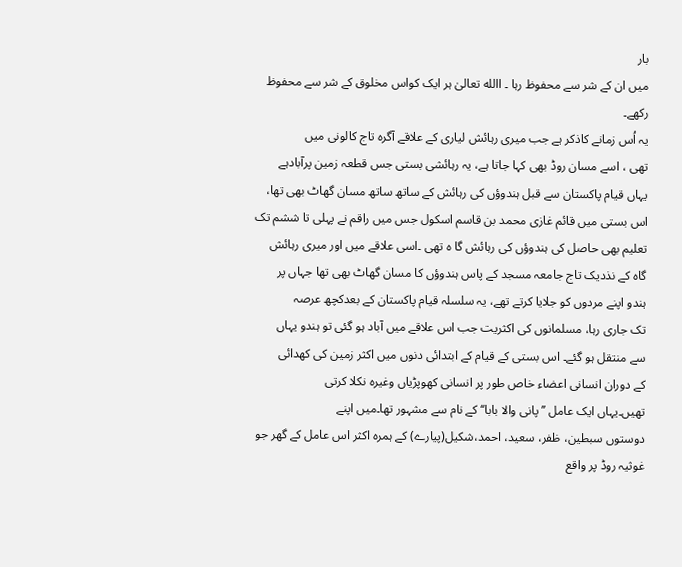بار
میں ان کے شر سے محفوظ رہا ۔ االله تعالیٰ ہر ایک کواس مخلوق کے شر سے محفوظ
رکھے۔
یہ اُس زمانے کاذکر ہے جب میری رہائش لیاری کے علاقے آگرہ تاج کالونی میں
تھی ، اسے مسان روڈ بھی کہا جاتا ہے، یہ رہائشی بستی جس قطعہ زمین پرآبادہے
یہاں قیام پاکستان سے قبل ہندوؤں کی رہائش کے ساتھ ساتھ مسان گھاٹ بھی تھا،
اس بستی میں قائم غازی محمد بن قاسم اسکول جس میں راقم نے پہلی تا ششم تک
تعلیم بھی حاصل کی ہندوؤں کی رہائش گا ہ تھی ۔اسی علاقے میں اور میری رہائش
گاہ کے نذدیک تاج جامعہ مسجد کے پاس ہندوؤں کا مسان گھاٹ بھی تھا جہاں پر
ہندو اپنے مردوں کو جلایا کرتے تھے، یہ سلسلہ قیام پاکستان کے بعدکچھ عرصہ
تک جاری رہا، مسلمانوں کی اکثریت جب اس علاقے میں آباد ہو گئی تو ہندو یہاں
سے منتقل ہو گئے۔ اس بستی کے قیام کے ابتدائی دنوں میں اکثر زمین کی کھدائی
کے دوران انسانی اعضاء خاص طور پر انسانی کھوپڑیاں وغیرہ نکلا کرتی
تھیں۔یہاں ایک عامل ’’پانی والا بابا‘‘ کے نام سے مشہور تھا۔میں اپنے
دوستوں سبطین، ظفر، سعید، احمد،شکیل(پیارے) کے ہمرہ اکثر اس عامل کے گھر جو
غوثیہ روڈ پر واقع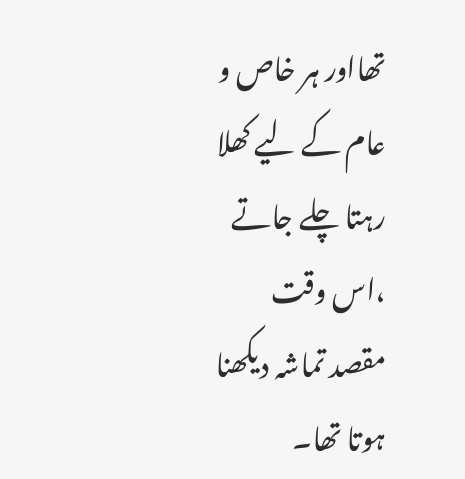تھااور ہر خاص و عام کے لیے کھلا رہتا چلے جاتے ،اس وقت
مقصد تماشہ دیکھنا ہوتا تھا۔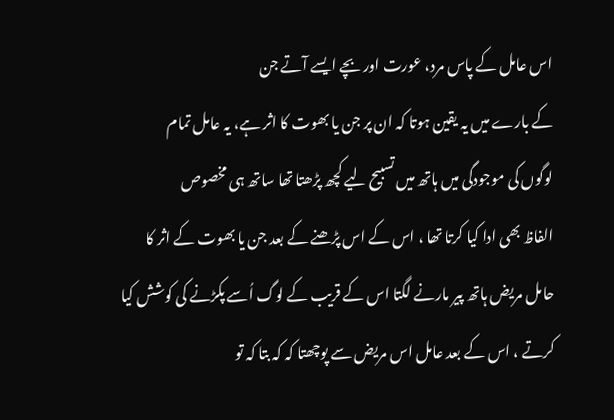اس عامل کے پاس مرد، عورت اور بچے ایسے آتے جن
کے بارے میں یہ یقین ہوتا کہ ان پر جن یا بھوت کا اثر ہے، یہ عامل تمام
لوگوں کی موجودگی میں ہاتھ میں تسبیح لیے کچھ پڑھتا تھا ساتھ ہی مخصوص
الفاظ بھی ادا کیا کرتا تھا ، اس کے اس پڑھنے کے بعد جن یا بھوت کے اثر کا
حامل مریض ہاتھ پیر مارنے لگتا اس کے قریب کے لوگ اُسے پکڑنے کی کوشش کیا
کرتے ، اس کے بعد عامل اس مریض سے پوچھتا کہ کہ بتا کہ تو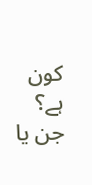کون ہے؟ جن یا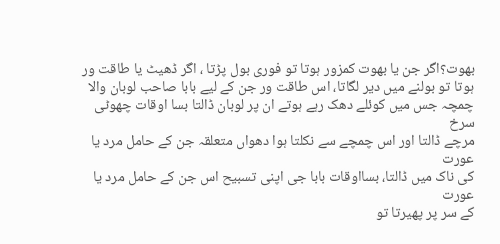بھوت؟اگر جن یا بھوت کمزور ہوتا تو فوری بول پڑتا ، اگر ڈھیٹ یا طاقت ور
ہوتا تو بولنے میں دیر لگاتا، اس طاقت ور جن کے لیے بابا صاحب لوبان والا
چمچہ جس میں کوئلے دھک رہے ہوتے ان پر لوبان ڈالتا بسا اوقات چھوٹی سرخ
مرچے ڈالتا اور اس چمچے سے نکلتا ہوا دھواں متعلقہ جن کے حامل مرد یا عورت
کی ناک میں ڈالتا، بسااوقات بابا جی اپنی تسبیح اس جن کے حامل مرد یا عورت
کے سر پر پھیرتا تو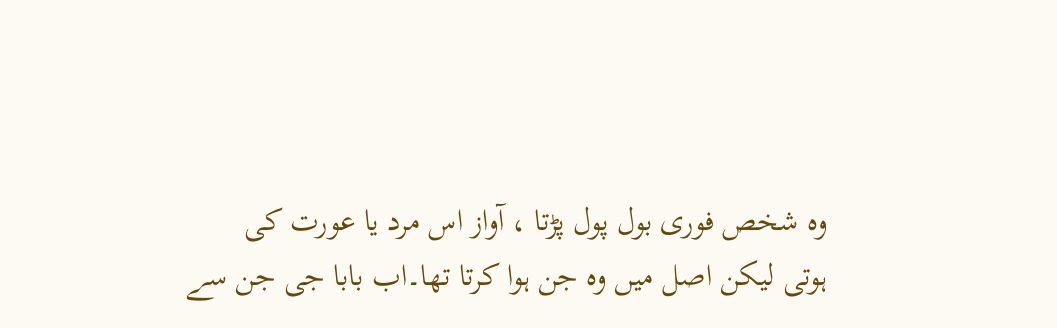وہ شخص فوری بول پول پڑتا ، آواز اس مرد یا عورت کی
ہوتی لیکن اصل میں وہ جن ہوا کرتا تھا۔اب بابا جی جن سے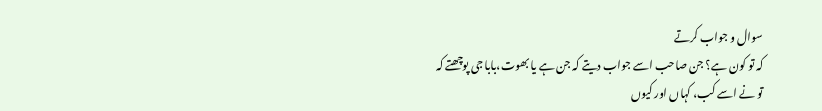سوال و جواب کرتے
کہ تو کون ہے؟ جن صاحب اسے جواب دیتے کہ جن ہے یا بھوت،بابا جی پوچھتے کہ
تو نے اسے کب، کہاں اور کیوں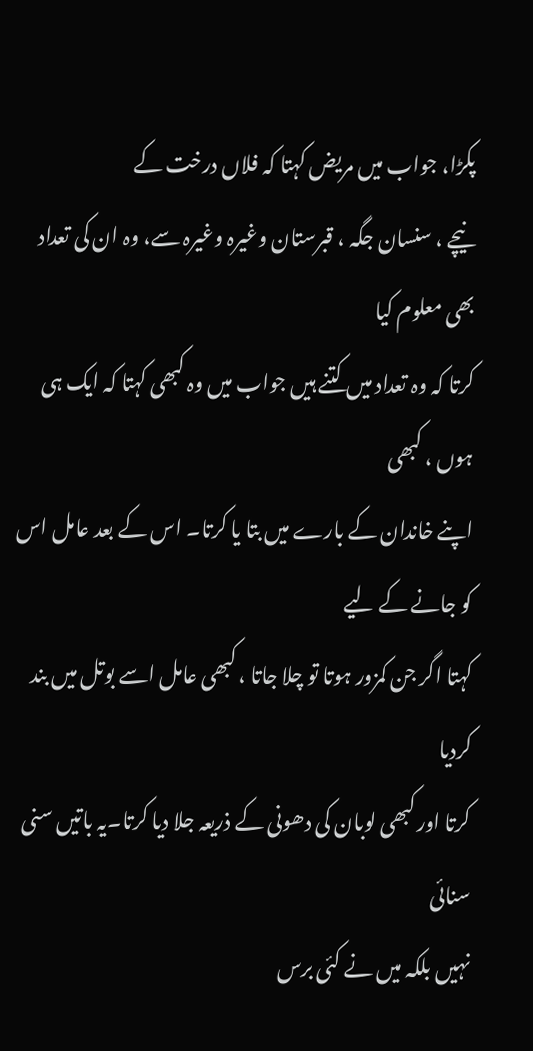پکڑا، جواب میں مریض کہتا کہ فلاں درخت کے
نیچے ، سنسان جگہ ، قبرستان وغیرہ وغیرہ سے، وہ ان کی تعداد بھی معلوم کیا
کرتا کہ وہ تعداد میں کتنے ہیں جواب میں وہ کبھی کہتا کہ ایک ہی ہوں ، کبھی
اپنے خاندان کے بارے میں بتا یا کرتا۔ اس کے بعد عامل اس کو جانے کے لیے
کہتا اگر جن کمزور ہوتا تو چلا جاتا ، کبھی عامل اسے بوتل میں بند کردیا
کرتا اور کبھی لوبان کی دھونی کے ذریعہ جلا دیا کرتا۔یہ باتیں سنی سنائی
نہیں بلکہ میں نے کئی برس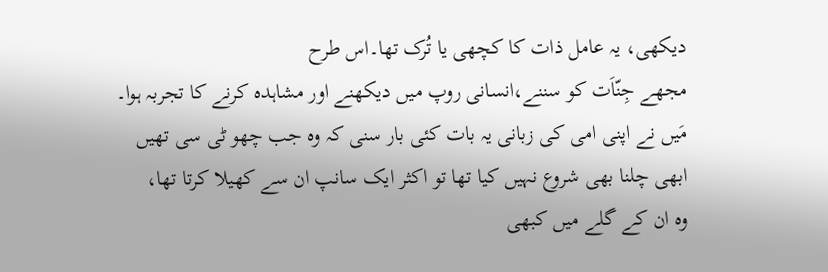دیکھی، یہ عامل ذات کا کچھی یا تُرک تھا۔اس طرح
مجھے جِنّاَت کو سننے،انسانی روپ میں دیکھنے اور مشاہدہ کرنے کا تجربہ ہوا۔
مَیں نے اپنی امی کی زبانی یہ بات کئی بار سنی کہ وہ جب چھو ٹی سی تھیں
ابھی چلنا بھی شروع نہیں کیا تھا تو اکثر ایک سانپ ان سے کھیلا کرتا تھا،
وہ ان کے گلے میں کبھی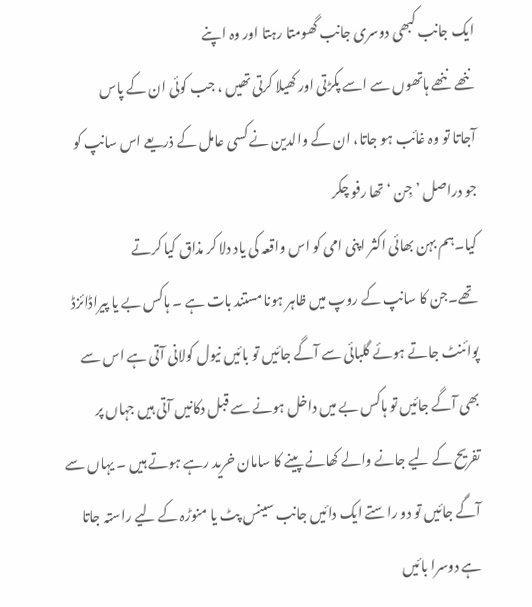ایک جانب کبھی دوسری جانب گھومتا رہتا اور وہ اپنے
ننھے ننھے ہاتھوں سے اسے پکڑتی اور کھیلا کرتی تھیں ، جب کوئی ان کے پاس
آجاتا تو وہ غائب ہو جاتا، ان کے والدین نے کسی عامل کے ذریعے اس سانپ کو
جو دراصل ’جِن ‘ تھا رفو چکر
کیا۔ہم بہن بھائی اکثر اپنی امی کو اس واقعہ کی یاد دلا کر مذاق کیا کرتے
تھے۔جن کا سانپ کے روپ میں ظاہر ہونا مستند بات ہے ۔ ہاکس بے یا پیراڈائزڈ
پوائنٹ جاتے ہوئے گلبائی سے آگے جائیں تو بائیں نیول کولانی آتی ہے اس سے
بھی آگے جائیں تو ہاکس بے میں داخل ہونے سے قبل دکانیں آتی ہیں جہاں پر
تفریح کے لیے جانے والے کھانے پینے کا سامان خرید رہے ہوتے ہیں ۔ یہاں سے
آگے جائیں تو دو راستے ایک دائیں جانب سینس پٹ یا منوڑہ کے لیے راستہ جاتا
ہے دوسرا بائیں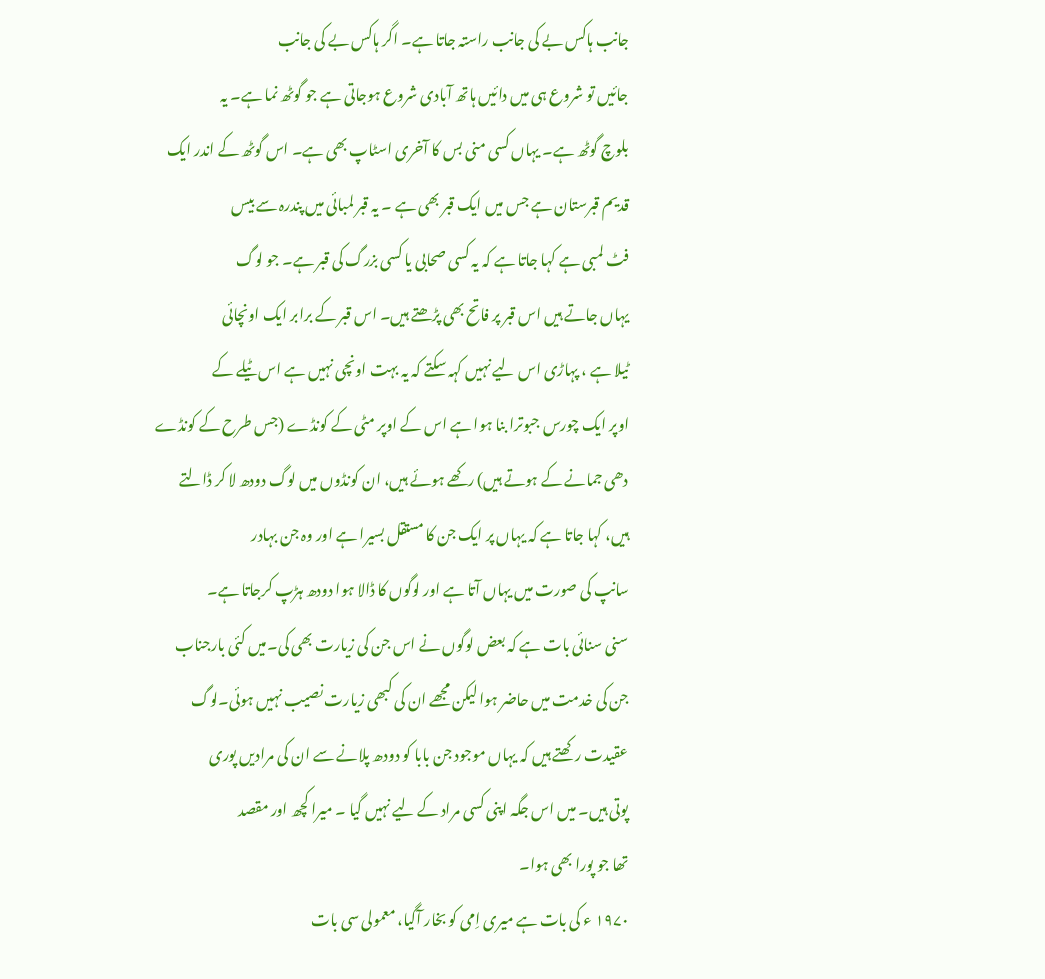جانب ہاکس بے کی جانب راستہ جاتا ہے۔ اگر ہاکس بے کی جانب
جائیں تو شروع ہی میں دائیں ہاتھ آبادی شروع ہوجاتی ہے جو گوٹھ نما ہے۔ یہ
بلوچ گوٹھ ہے۔ یہاں کسی منی بس کا آخری اسٹاپ بھی ہے۔ اس گوٹھ کے اندر ایک
قدیم قبرستان ہے جس میں ایک قبر بھی ہے ۔ یہ قبر لمبائی میں پندرہ سے بیس
فٹ لمبی ہے کہا جاتا ہے کہ یہ کسی صحابی یا کسی بزرگ کی قبر ہے۔ جو لوگ
یہاں جاتے ہیں اس قبر پر فاتح بھی پڑھتے ہیں۔ اس قبر کے برابر ایک اونچائی
ٹیلا ہے ، پہاڑی اس لیے نہیں کہہ سکتے کہ یہ بہت اونچی نہیں ہے اس ٹیلے کے
اوپر ایک چورس جبوترا بنا ہوا ہے اس کے اوپر مٹی کے کونڈے (جس طرح کے کونڈے
دھی جمانے کے ہوتے ہیں) رکھے ہوئے ہیں، ان کونڈوں میں لوگ دودھ لا کر ڈالتے
ہیں، کہا جاتا ہے کہ یہاں پر ایک جن کا مستقل بسیرا ہے اور وہ جن بہادر
سانپ کی صورت میں یہاں آتا ہے اور لوگوں کا ڈالا ہوا دودھ ہڑپ کرجاتا ہے۔
سنی سنائی بات ہے کہ بعض لوگوں نے اس جن کی زیارت بھی کی۔میں کئی بارجناب
جن کی خدمت میں حاضر ہوا لیکن مجھے ان کی کبھی زیارت نصیب نہیں ہوئی۔لوگ
عقیدت رکھتے ہیں کہ یہاں موجود جن بابا کو دودھ پلانے سے ان کی مرادیں پوری
پوتی ہیں۔ میں اس جگہ اپنی کسی مراد کے لیے نہیں گیا ۔ میرا کچھ اور مقصد
تھا جو پورا بھی ہوا۔
۱۹۷۰ ء کی بات ہے میری اِمی کو بخار آگیا، معمولی سی بات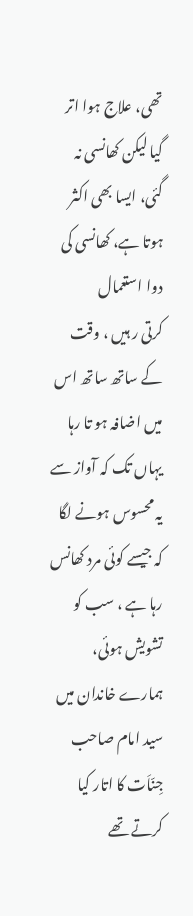تھی، علاج ہوا اتر
گیا لیکن کھانسی نہ گئی، ایسا بھی اکثر ہوتا ہے، کھانسی کی دوا استعمال
کرتی ر ہیں ، وقت کے ساتھ ساتھ اس میں اضافہ ہو تا رہا یہاں تک کہ آواز سے
یہ محسوس ہونے لگا کہ جیسے کوئی مرد کھانس رہا ہے ، سب کو تشویش ہوئی،
ہمارے خاندان میں سید امام صاحب جِنّاَت کا اتار کیا کرتے تھے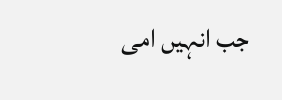جب انہیں امی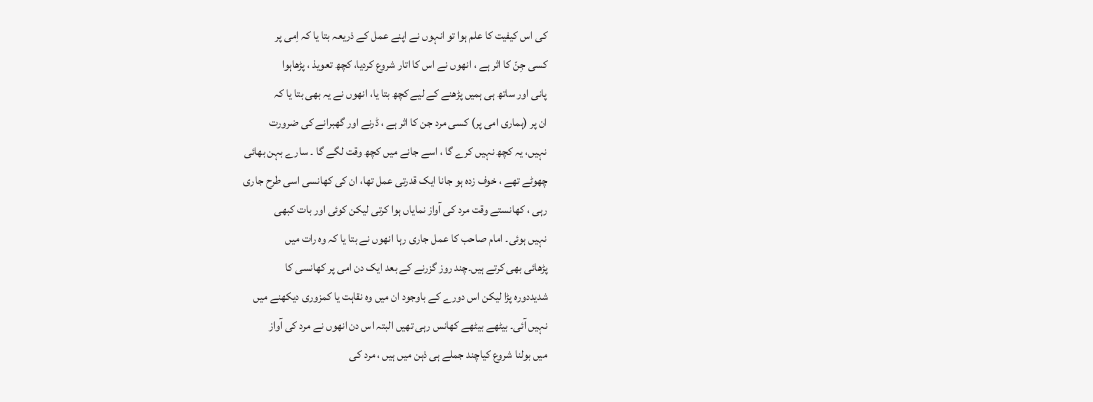کی اس کیفیت کا علم ہوا تو انہوں نے اپنے عمل کے ذریعہ بتا یا کہ اِمی پر
کسی جِنّ کا اثر ہے ، انھوں نے اس کا اتار شروع کردیا، کچھ تعویذ ، پڑھاہوا
پانی اور ساتھ ہی ہمیں پڑھنے کے لیے کچھ بتا یا، انھوں نے یہ بھی بتا یا کہ
ان پر (ہماری امی پر) کسی مرد جن کا اثر ہے ، ڈرنے اور گھبرانے کی ضرورت
نہیں، یہ کچھ نہیں کرے گا ، اسے جانے میں کچھ وقت لگے گا ۔ سارے بہن بھائی
چھوٹے تھے ، خوف زدہ ہو جانا ایک قدرتی عمل تھا، ان کی کھانسی اسی طرح جاری
رہی ، کھانستے وقت مرد کی آواز نمایاں ہوا کرتی لیکن کوئی اور بات کبھی
نہیں ہوئی۔ امام صاحب کا عمل جاری رہا انھوں نے بتا یا کہ وہ رات میں
پڑھائی بھی کرتے ہیں۔چند روز گزرنے کے بعد ایک دن امی پر کھانسی کا
شدیددورہ پڑا لیکن اس دورے کے باوجود ان میں وہ نقاہت یا کمزوری دیکھنے میں
نہیں آئی۔ بیٹھے بیٹھے کھانس رہی تھیں البتہ اس دن انھوں نے مرد کی آواز
میں بولنا شروع کیاچند جملے ہی ذہن میں ہیں ، مرد کی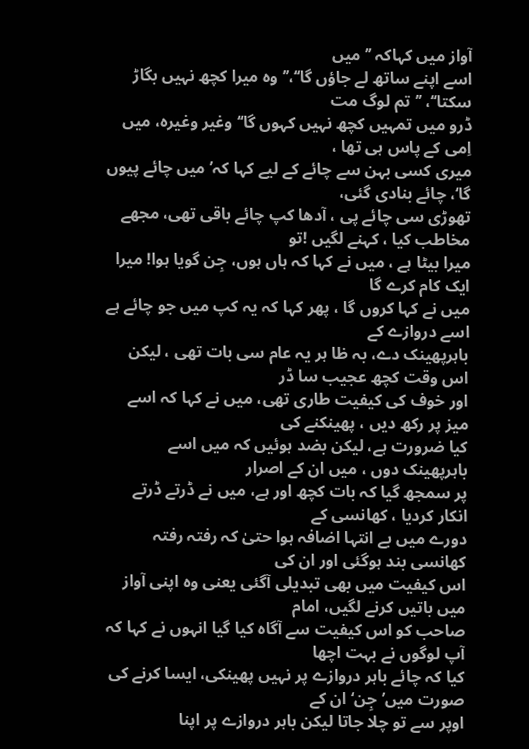آواز میں کہاکہ ’’میں
اسے اپنے ساتھ لے جاؤں گا‘‘،’’ وہ میرا کچھ نہیں بگاڑ سکتا‘‘، ’’تم لوگ مت
ڈرو میں تمہیں کچھ نہیں کہوں گا‘‘ وغیر وغیرہ، میں اِمی کے پاس ہی تھا ،
میری کسی بہن سے چائے کے لیے کہا کہ’ میں چائے پیوں گا‘، چائے بنادی گئی،
تھوڑی سی چائے پی ، آدھا کپ چائے باقی تھی، مجھے مخاطب کیا ، کہنے لگیں !تو
میرا بیٹا ہے ، میں نے کہا کہ ہاں ہوں، جِن گویا ہوا! میرا ایک کام کرے گا
میں نے کہا کروں گا ، پھر کہا کہ یہ کپ میں جو چائے ہے اسے دروازے کے
باہرپھینک دے، بہ ظا ہر یہ عام سی بات تھی ، لیکن اس وقت کچھ عجیب سا ڈر
اور خوف کی کیفیت طاری تھی، میں نے کہا کہ اسے میز پر رکھ دیں ، پھینکنے کی
کیا ضرورت ہے، لیکن بضد ہوئیں کہ میں اسے باہرپھینک دوں ، میں ان کے اصرار
پر سمجھ گیا کہ بات کچھ اور ہے، میں نے ڈرتے ڈرتے انکار کردیا ، کھانسی کے
دورے میں بے انتہا اضافہ ہوا حتیٰ کہ رفتہ رفتہ کھانسی بند ہوگئی اور ان کی
اس کیفیت میں بھی تبدیلی آگئی یعنی وہ اپنی آواز میں باتیں کرنے لگیں، امام
صاحب کو اس کیفیت سے آگاہ کیا گیا انہوں نے کہا کہ آپ لوگوں نے بہت اچھا
کیا کہ چائے باہر دروازے پر نہیں پھینکی، ایسا کرنے کی صورت میں’جِن‘ ان کے
اوپر سے تو چلا جاتا لیکن باہر دروازے پر اپنا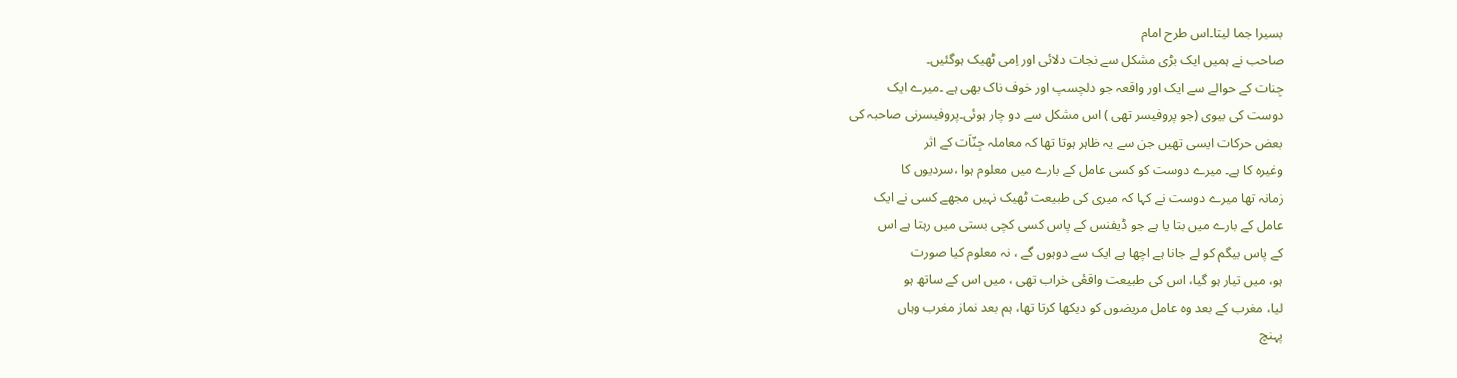بسیرا جما لیتا۔اس طرح امام
صاحب نے ہمیں ایک بڑی مشکل سے نجات دلائی اور اِمی ٹھیک ہوگئیں۔
جِنات کے حوالے سے ایک اور واقعہ جو دلچسپ اور خوف ناک بھی ہے ۔میرے ایک
دوست کی بیوی (جو پروفیسر تھی ) اس مشکل سے دو چار ہوئی۔پروفیسرنی صاحبہ کی
بعض حرکات ایسی تھیں جن سے یہ ظاہر ہوتا تھا کہ معاملہ جِنّاَت کے اثر
وغیرہ کا ہے۔ میرے دوست کو کسی عامل کے بارے میں معلوم ہوا ،سردیوں کا
زمانہ تھا میرے دوست نے کہا کہ میری کی طبیعت ٹھیک نہیں مجھے کسی نے ایک
عامل کے بارے میں بتا یا ہے جو ڈیفنس کے پاس کسی کچی بستی میں رہتا ہے اس
کے پاس بیگم کو لے جانا ہے اچھا ہے ایک سے دوہوں گے ، نہ معلوم کیا صورت
ہو، میں تیار ہو گیا، اس کی طبیعت واقعٔی خراب تھی ، میں اس کے ساتھ ہو
لیا، مغرب کے بعد وہ عامل مریضوں کو دیکھا کرتا تھا، ہم بعد نماز مغرب وہاں
پہنچ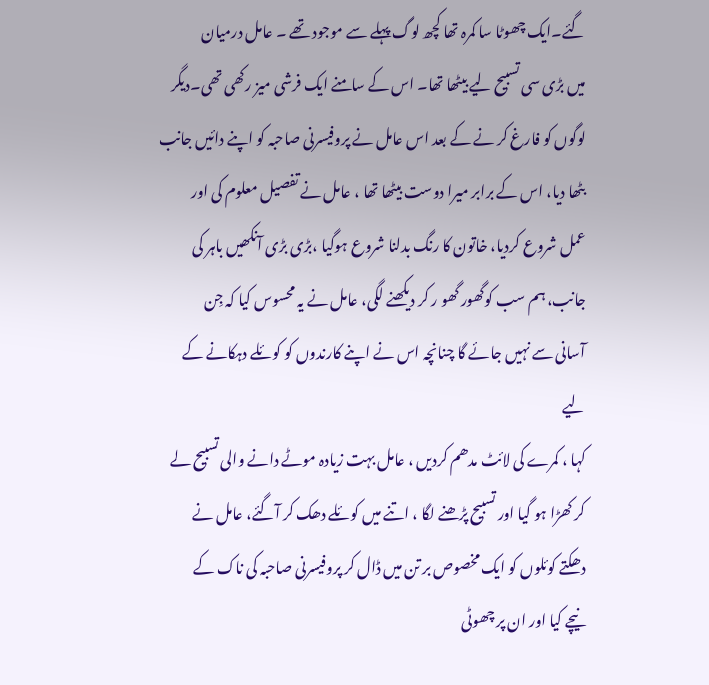گئے۔ایک چھوٹا سا کمرہ تھا کچھ لوگ پہلے سے موجود تھے ۔ عامل درمیان
میں بڑی سی تسبیح لیے بیٹھا تھا۔ اس کے سامنے ایک فرشی میز رکھی تھی۔دیگر
لوگوں کو فارغ کر نے کے بعد اس عامل نے پروفیسرنی صاحبہ کو اپنے دائیں جانب
بٹھا دیا، اس کے برابر میرا دوست بیٹھا تھا ، عامل نے تفصیل معلوم کی اور
عمل شروع کردیا، خاتون کا رنگ بدلنا شروع ہوگیا ،بڑی بڑی آنکھیں باہر کی
جانب، ہم سب کوگھور گھو ر کر دیکھنے لگی، عامل نے یہ محسوس کیا کہ جِن
آسانی سے نہیں جائے گا چنانچہ اس نے اپنے کارندوں کو کوئلے دہکانے کے لیے
کہا ، کمرے کی لائٹ مدھم کردیں ، عامل بہت زیادہ موٹے دانے والی تسبیح لے
کر کھڑا ہو گیا اور تسبیح پڑھنے لگا ، اتنے میں کوئلے دھک کر آگئے، عامل نے
دھکتے کوئلوں کو ایک مخصوص بر تن میں ڈال کر پروفیسرنی صاحبہ کی ناک کے
نیچے کیا اور ان پر چھوٹی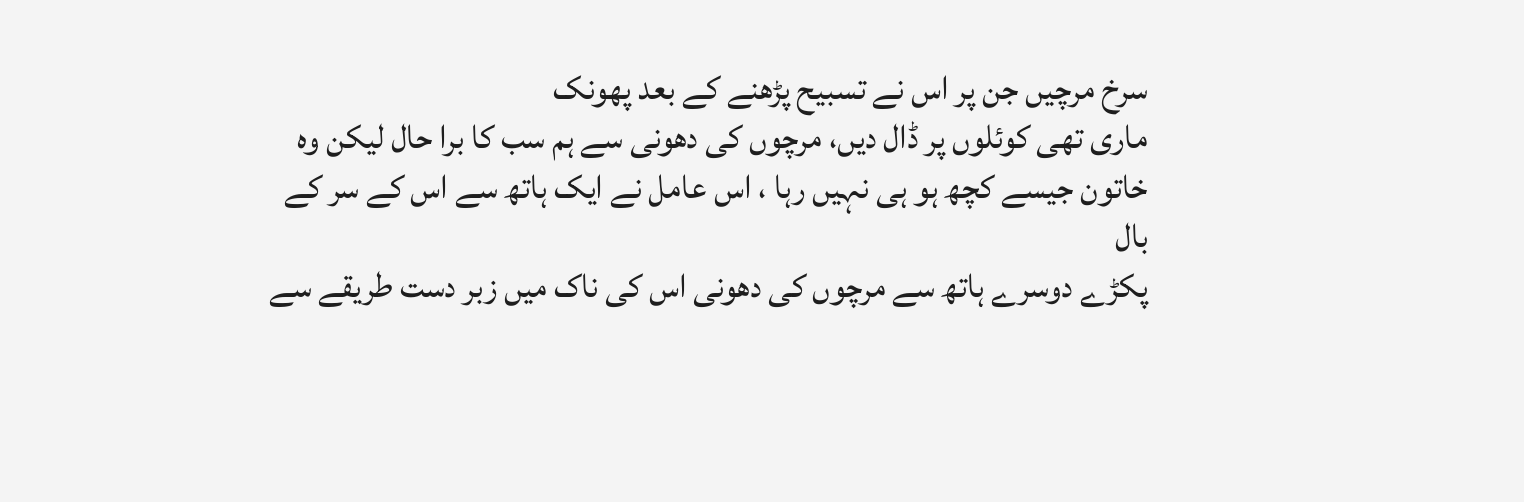سرخ مرچیں جن پر اس نے تسبیح پڑھنے کے بعد پھونک
ماری تھی کوئلوں پر ڈال دیں، مرچوں کی دھونی سے ہم سب کا برا حال لیکن وہ
خاتون جیسے کچھ ہو ہی نہیں رہا ، اس عامل نے ایک ہاتھ سے اس کے سر کے بال
پکڑے دوسرے ہاتھ سے مرچوں کی دھونی اس کی ناک میں زبر دست طریقے سے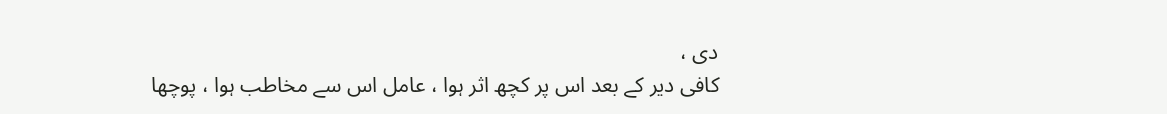دی ،
کافی دیر کے بعد اس پر کچھ اثر ہوا ، عامل اس سے مخاطب ہوا ، پوچھا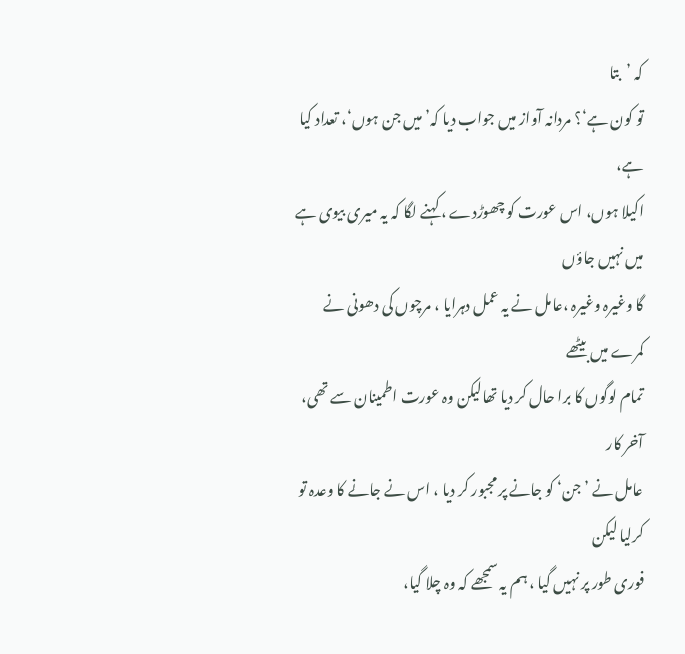کہ ’بتا
تو کون ہے‘؟ مردانہ آواز میں جواب دیا کہ’ میں جن ہوں‘، تعداد کیا ہے،
اکیلا ہوں، اس عورت کو چھوڑدے ، کہنے لگا کہ یہ میری بیوی ہے میں نہیں جاؤں
گا وغیرہ وغیرہ ،عامل نے یہ عمل دہرایا ، مرچوں کی دھونی نے کمرے میں بیٹھے
تمام لوگوں کا برا حال کر دیا تھالیکن وہ عورت اطمینان سے تھی، آخر کار
عامل نے ’جن‘ کو جانے پر مجبور کر دیا ، اس نے جانے کا وعدہ تو کرلیا لیکن
فوری طور پر نہیں گیا ، ہم یہ سمجھے کہ وہ چلا گیا،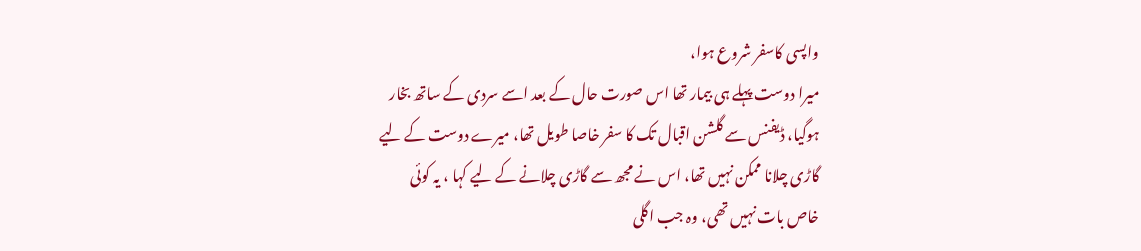واپسی کاسفر شروع ہوا،
میرا دوست پہلے ہی بیمار تھا اس صورت حال کے بعد اسے سردی کے ساتھ بخار
ہوگیا، ڈیفنس سے گلشن اقبال تک کا سفر خاصا طویل تھا، میرے دوست کے لیے
گاڑی چلانا ممکن نہیں تھا، اس نے مجھ سے گاڑی چلانے کے لیے کہا ، یہ کوئی
خاص بات نہیں تھی، وہ جب اگلی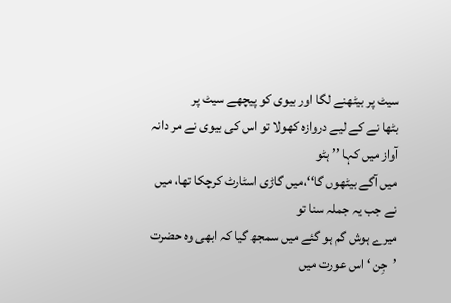سیٹ پر بیٹھنے لگا اور بیوی کو پیچھے سیٹ پر
بٹھا نے کے لیے دروازہ کھولا تو اس کی بیوی نے مر دانہ آواز میں کہا ’’ ہٹو
میں آگے بیٹھوں گا‘‘،میں گاڑی اسٹارٹ کرچکا تھا، میں نے جب یہ جملہ سنا تو
میرے ہوش گم ہو گئے میں سمجھ گیا کہ ابھی وہ حضرت ’جِن ‘ اس عورت میں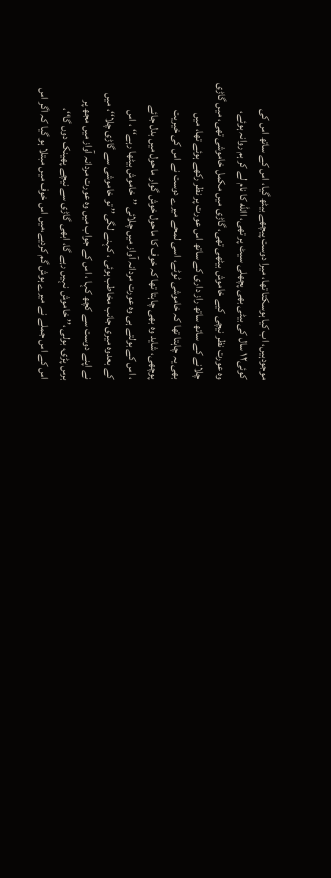موجودہیں، اب کیا ہوسکتا تھا، میرا دوست پیچھے بیٹھ گیا، اس کے ساتھ اس کی
کوئی۱۲ سال کی بیٹی بھی پچھلی سیٹ پر تھی، االله کا نام لے کر ہم روانہ ہوئے،
وہ عورت نظر نیچی کیے خاموش بیٹھی تھی، گاڑی میں مکمل خاموشی تھی، میں گاڑی
چلانے کے ساتھ ساتھ راز داری کے ساتھ اس عورت پر نظر رکھے ہوئے تھا، میں
بھی یہ چاہتا تھا کہ خاموشی ٹوٹے، اسی لمحے میرے دوست نے اس کی خیریت
پوچھی، شاید وہ بھی چاہتا تھا کہ خوف کا ماحول خوش گوار ماحول میں بدل جائے
، اس کے بولتے ہی وہ عورت مردانہ آواز میں چلائی ’’خاموش بیٹھا رہے‘‘ ، اس
کے بعدوہ میری جانب مخاطب ہوئی ، کہنے لگی’’ تو خاموشی سے گاڑی چلا‘‘، میں
نے اپنے دوست سے کچھ کہا ، اس کے جواب میں وہ عورت مردانہ آواز میں مجھ پر
برس پڑی، بولی ،’’ خاموش نہیں رہے گا، ابھی گاڑی سے نیچے پھینک دوں گا‘‘،
اس کے اس جملے نے میرے ہوش گم کردیے،میں اس خوف میں مبتلا ہو گیا کہ اگر اس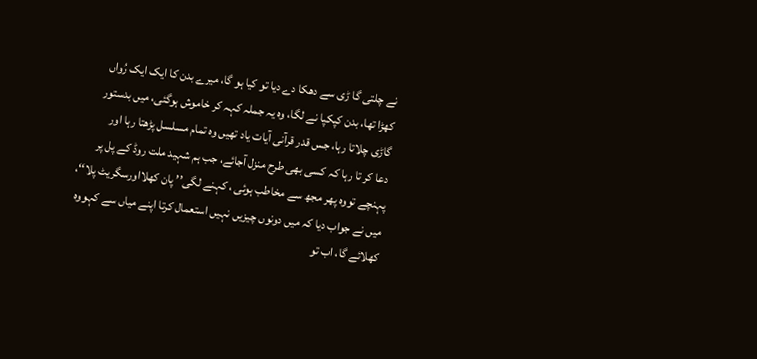نے چلتی گا ڑی سے دھکا دے دیا تو کیا ہو گا، میرے بدن کا ایک ایک رُواں
کھڑا تھا، بدن کپکپا نے لگا، وہ یہ جملہ کہہ کر خاموش ہوگئی، میں بدستور
گاڑی چلاتا رہا، جس قدر قرآنی آیات یاد تھیں وہ تمام مسلسل پڑھتا رہا اور
دعا کر تا رہا کہ کسی بھی طرح منزل آجائے، جب ہم شہید ملت روڈ کے پل پر
پہنچے تووہ پھر مجھ سے مخاطب ہوئی ، کہنے لگی’’ پان کھلااورسگریٹ پلا‘‘،
میں نے جواب دیا کہ میں دونوں چیزیں نہیں استعمال کرتا اپنے میاں سے کہووہ
کھلائے گا، اب تو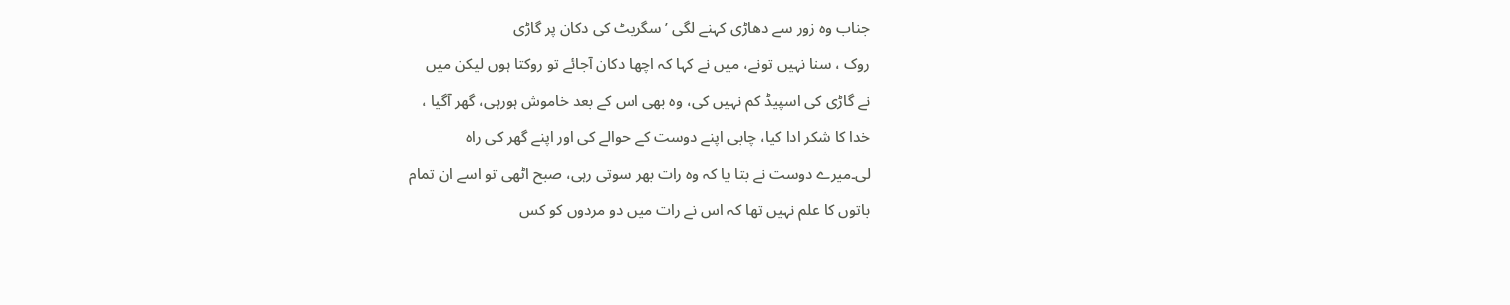جناب وہ زور سے دھاڑی کہنے لگی ’سگریٹ کی دکان پر گاڑی
روک ، سنا نہیں تونے، میں نے کہا کہ اچھا دکان آجائے تو روکتا ہوں لیکن میں
نے گاڑی کی اسپیڈ کم نہیں کی، وہ بھی اس کے بعد خاموش ہورہی، گھر آگیا ،
خدا کا شکر ادا کیا، چابی اپنے دوست کے حوالے کی اور اپنے گھر کی راہ
لی۔میرے دوست نے بتا یا کہ وہ رات بھر سوتی رہی، صبح اٹھی تو اسے ان تمام
باتوں کا علم نہیں تھا کہ اس نے رات میں دو مردوں کو کس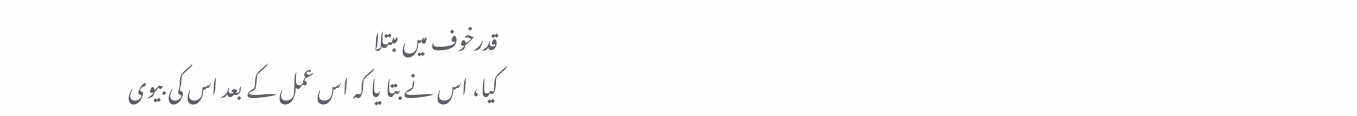قدرخوف میں مبتلا
کیا، اس نے بتا یا کہ اس عمل کے بعد اس کی بیوی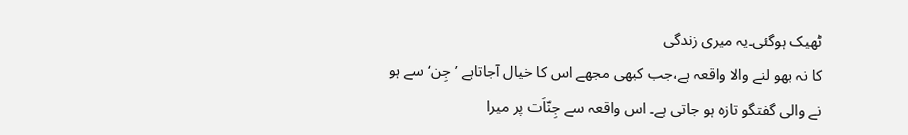ٹھیک ہوگئی۔یہ میری زندگی
کا نہ بھو لنے والا واقعہ ہے،جب کبھی مجھے اس کا خیال آجاتاہے ’ جِن‘ سے ہو
نے والی گفتگو تازہ ہو جاتی ہے۔ اس واقعہ سے جِنّاَت پر میرا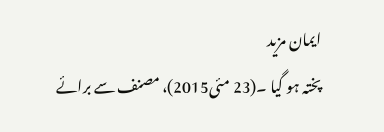ایمان مزید
پختہ ہو گیا ۔(23 مئی2015)، مصنف سے برائے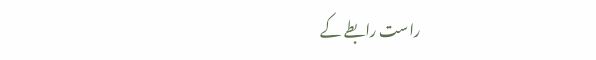راست رابطے کے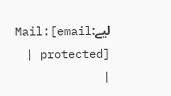لیے:Mail:[email protected] |
|